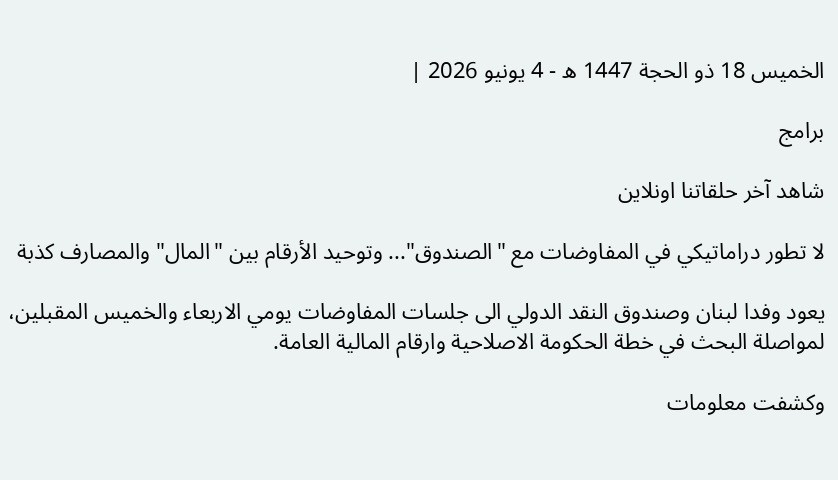الخميس 18 ذو الحجة 1447 ه - 4 يونيو 2026 |

برامج

شاهد آخر حلقاتنا اونلاين

لا تطور دراماتيكي في المفاوضات مع "الصندوق"... وتوحيد الأرقام بين "المال" والمصارف كذبة

يعود وفدا لبنان وصندوق النقد الدولي الى جلسات المفاوضات يومي الاربعاء والخميس المقبلين، لمواصلة البحث في خطة الحكومة الاصلاحية وارقام المالية العامة.

وكشفت معلومات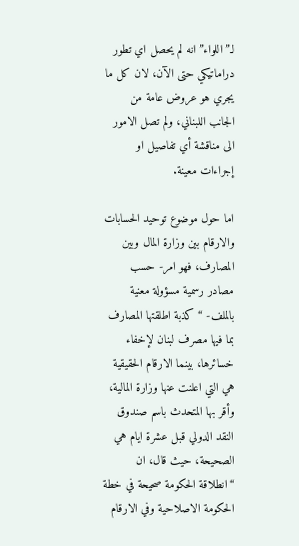لـ”اللواء” انه لم يحصل اي تطور دراماتيكي حتى الآن، لان كل ما يجري هو عروض عامة من الجانب اللبناني، ولم تصل الامور الى مناقشة أي تفاصيل او إجراءات معينة.

اما حول موضوع توحيد الحسابات والارقام بين وزارة المال وبين المصارف، فهو امر- حسب مصادر رسمية مسؤولة معنية بالملف- “كذبة اطلقتها المصارف بما فيها مصرف لبنان لإخفاء خسائرها، بينما الارقام الحقيقية هي التي اعلنت عنها وزارة المالية، وأقر بها المتحدث باسم صندوق النقد الدولي قبل عشرة ايام هي الصحيحة، حيث قال، ان “انطلاقة الحكومة صحيحة في خطة الحكومة الاصلاحية وفي الارقام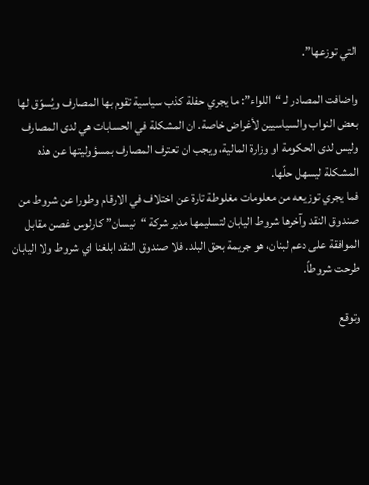التي توزعها”.

واضافت المصادر لـ “اللواء”: ما يجري حفلة كذب سياسية تقوم بها المصارف ويُسوّق لها بعض النواب والسياسيين لأغراض خاصة. ان المشكلة في الحسابات هي لدى المصارف وليس لدى الحكومة او وزارة المالية، ويجب ان تعترف المصارف بمسؤوليتها عن هذه المشكلة ليسهل حلّها.
فما يجري توزيعه من معلومات مغلوطة تارة عن اختلاف في الارقام وطورا عن شروط من صندوق النقد وآخرها شروط اليابان لتسليمها مدير شركة “نيسان” كارلوس غصن مقابل الموافقة على دعم لبنان، هو جريمة بحق البلد. فلا صندوق النقد ابلغنا اي شروط ولا اليابان طرحت شروطاً.

وتوقع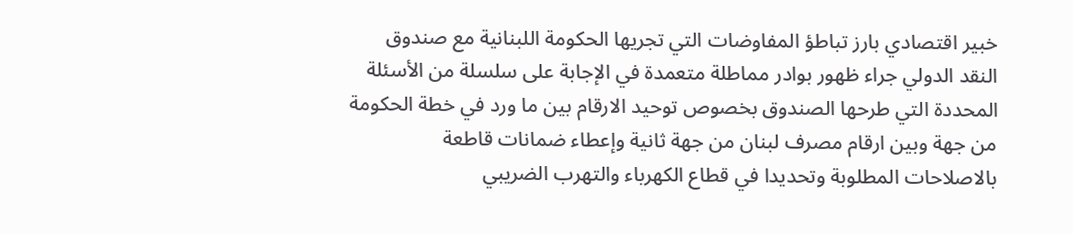خبير اقتصادي بارز تباطؤ المفاوضات التي تجريها الحكومة اللبنانية مع صندوق النقد الدولي جراء ظهور بوادر مماطلة متعمدة في الإجابة على سلسلة من الأسئلة المحددة التي طرحها الصندوق بخصوص توحيد الارقام بين ما ورد في خطة الحكومة من جهة وبين ارقام مصرف لبنان من جهة ثانية وإعطاء ضمانات قاطعة بالاصلاحات المطلوبة وتحديدا في قطاع الكهرباء والتهرب الضريبي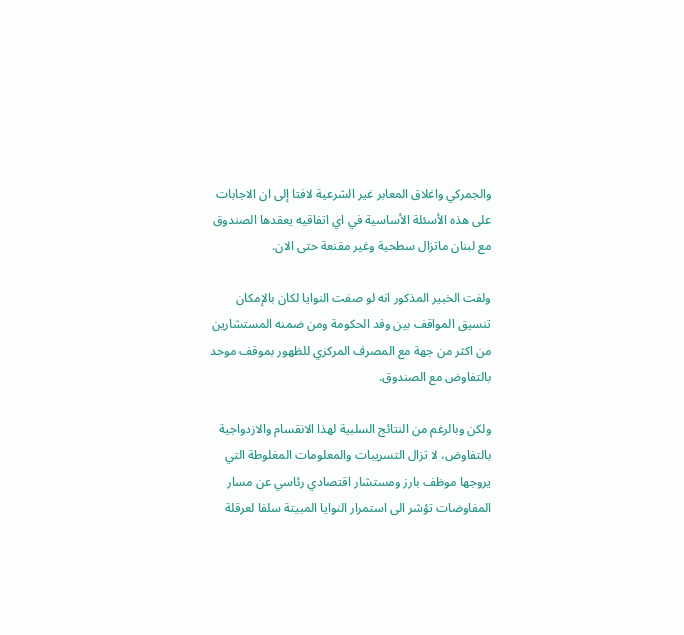والجمركي واغلاق المعابر غير الشرعية لافتا إلى ان الاجابات على هذه الأسئلة الأساسية في اي اتفاقيه يعقدها الصندوق مع لبنان ماتزال سطحية وغير مقنعة حتى الان.

ولفت الخبير المذكور انه لو صفت النوايا لكان بالإمكان تنسيق المواقف بين وفد الحكومة ومن ضمنه المستشارين من اكثر من جهة مع المصرف المركزي للظهور بموقف موحد بالتفاوض مع الصندوق.

ولكن وبالرغم من النتائج السلبية لهذا الانقسام والازدواجية بالتفاوض، لا تزال التسريبات والمعلومات المغلوطة التي يروجها موظف بارز ومستشار اقتصادي رئاسي عن مسار المفاوضات تؤشر الى استمرار النوايا المبيتة سلفا لعرقلة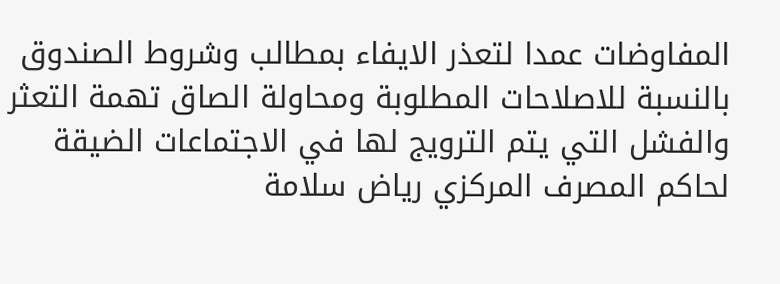المفاوضات عمدا لتعذر الايفاء بمطالب وشروط الصندوق بالنسبة للاصلاحات المطلوبة ومحاولة الصاق تهمة التعثر والفشل التي يتم الترويج لها في الاجتماعات الضيقة لحاكم المصرف المركزي رياض سلامة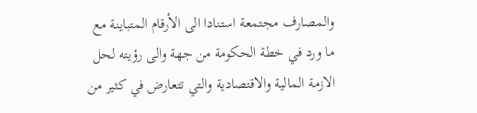والمصارف مجتمعة استنادا الى الأرقام المتباينة مع ما ورد في خطة الحكومة من جهة والى رؤيته لحل الازمة المالية والاقتصادية والتي تتعارض في كثير من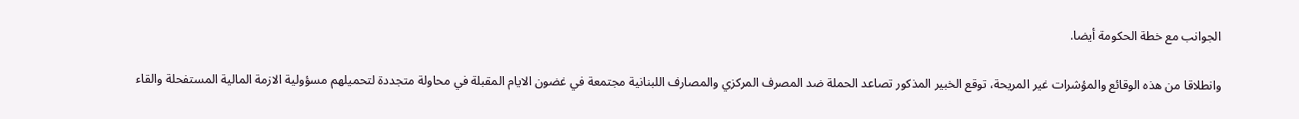الجوانب مع خطة الحكومة أيضا.

وانطلاقا من هذه الوقائع والمؤشرات غير المريحة، توقع الخبير المذكور تصاعد الحملة ضد المصرف المركزي والمصارف اللبنانية مجتمعة في غضون الايام المقبلة في محاولة متجددة لتحميلهم مسؤولية الازمة المالية المستفحلة والقاء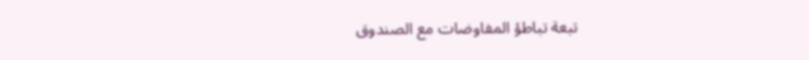تبعة تباطؤ المفاوضات مع الصندوق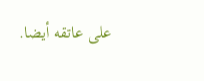على عاتقه أيضا.